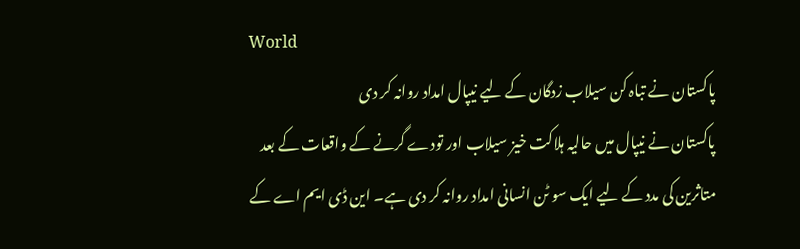World
پاکستان نے تباہ کن سیلاب زدگان کے لیے نیپال امداد روانہ کر دی
پاکستان نے نیپال میں حالیہ ہلاکت خیز سیلاب اور تودے گرنے کے واقعات کے بعد متاثرین کی مدد کے لیے ایک سو ٹن انسانی امداد روانہ کر دی ہے۔ این ڈی ایم اے کے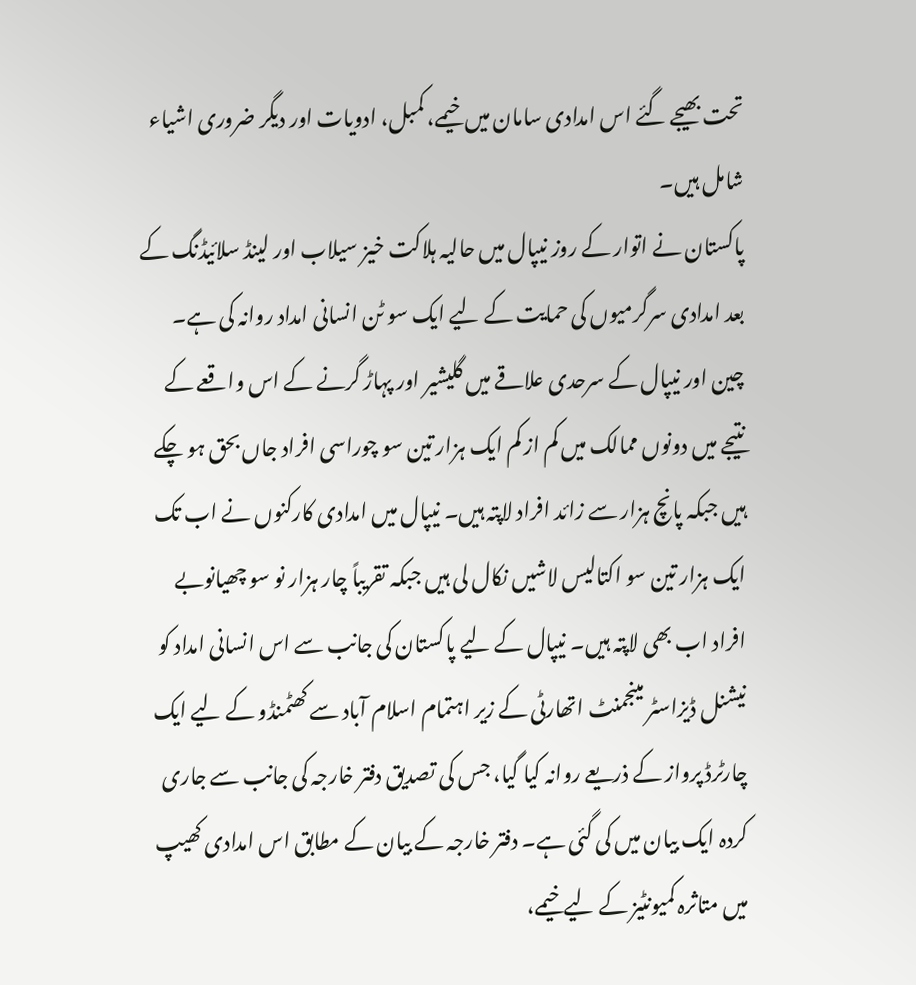تحت بھیجے گئے اس امدادی سامان میں خیمے، کمبل، ادویات اور دیگر ضروری اشیاء شامل ہیں۔
پاکستان نے اتوار کے روز نیپال میں حالیہ ہلاکت خیز سیلاب اور لینڈ سلائیڈنگ کے بعد امدادی سرگرمیوں کی حمایت کے لیے ایک سو ٹن انسانی امداد روانہ کی ہے۔ چین اور نیپال کے سرحدی علاقے میں گلیشیر اور پہاڑ گرنے کے اس واقعے کے نتیجے میں دونوں ممالک میں کم از کم ایک ہزار تین سو چوراسی افراد جاں بحق ہو چکے ہیں جبکہ پانچ ہزار سے زائد افراد لاپتہ ہیں۔ نیپال میں امدادی کارکنوں نے اب تک ایک ہزار تین سو اکتالیس لاشیں نکال لی ہیں جبکہ تقریباً چار ہزار نو سو چھیانوبے افراد اب بھی لاپتہ ہیں۔ نیپال کے لیے پاکستان کی جانب سے اس انسانی امداد کو نیشنل ڈیزاسٹر مینجمنٹ اتھارٹی کے زیر اہتمام اسلام آباد سے کھٹمنڈو کے لیے ایک چارٹرڈ پرواز کے ذریعے روانہ کیا گیا، جس کی تصدیق دفتر خارجہ کی جانب سے جاری کردہ ایک بیان میں کی گئی ہے۔ دفتر خارجہ کے بیان کے مطابق اس امدادی کھیپ میں متاثرہ کمیونٹیز کے لیے خیمے،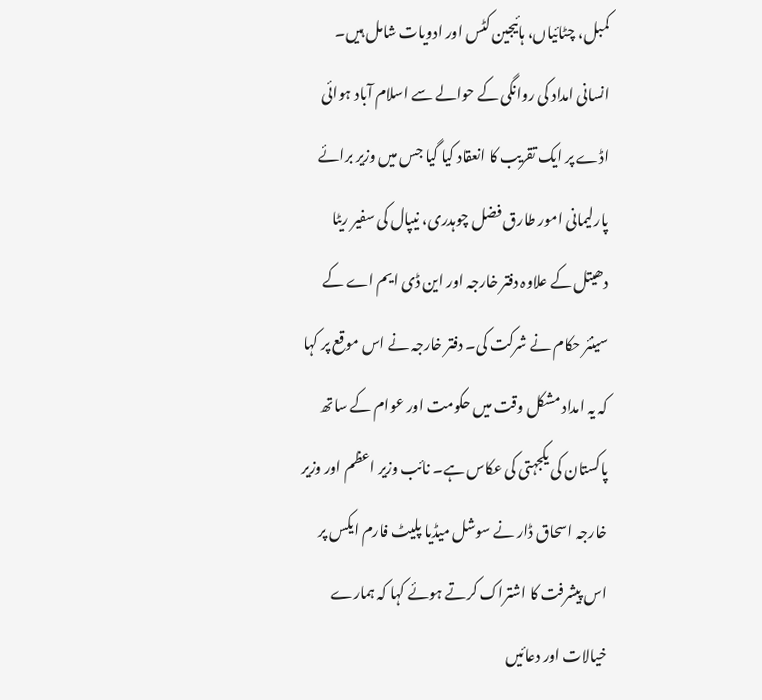کمبل، چٹائیاں، ہائیجین کٹس اور ادویات شامل ہیں۔ انسانی امداد کی روانگی کے حوالے سے اسلام آباد ہوائی اڈے پر ایک تقریب کا انعقاد کیا گیا جس میں وزیر برائے پارلیمانی امور طارق فضل چوہدری، نیپال کی سفیر ریٹا دھیتل کے علاوہ دفتر خارجہ اور این ڈی ایم اے کے سینئر حکام نے شرکت کی۔ دفتر خارجہ نے اس موقع پر کہا کہ یہ امداد مشکل وقت میں حکومت اور عوام کے ساتھ پاکستان کی یکجہتی کی عکاس ہے۔ نائب وزیر اعظم اور وزیر خارجہ اسحاق ڈار نے سوشل میڈیا پلیٹ فارم ایکس پر اس پیشرفت کا اشتراک کرتے ہوئے کہا کہ ہمارے خیالات اور دعائیں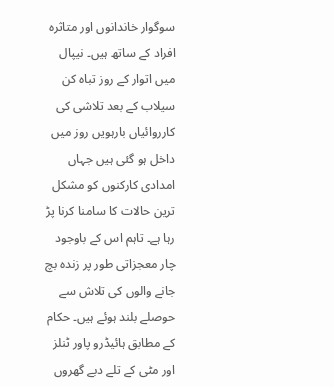سوگوار خاندانوں اور متاثرہ افراد کے ساتھ ہیں۔ نیپال میں اتوار کے روز تباہ کن سیلاب کے بعد تلاشی کی کارروائیاں بارہویں روز میں داخل ہو گئی ہیں جہاں امدادی کارکنوں کو مشکل ترین حالات کا سامنا کرنا پڑ رہا ہے۔ تاہم اس کے باوجود چار معجزاتی طور پر زندہ بچ جانے والوں کی تلاش سے حوصلے بلند ہوئے ہیں۔ حکام کے مطابق ہائیڈرو پاور ٹنلز اور مٹی کے تلے دبے گھروں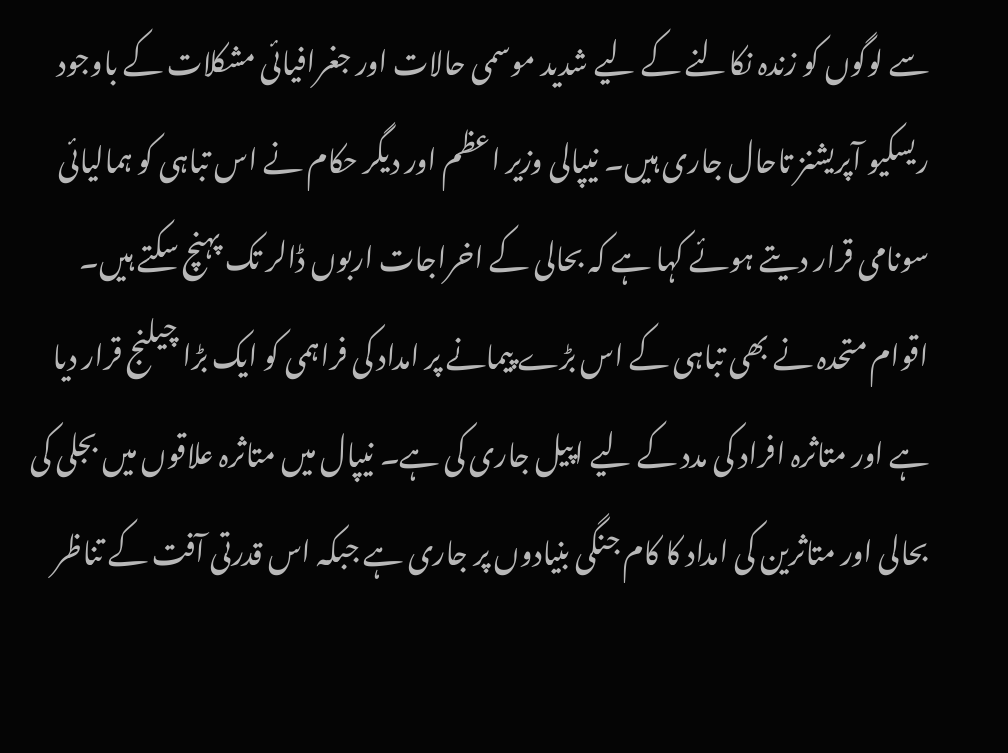سے لوگوں کو زندہ نکالنے کے لیے شدید موسمی حالات اور جغرافیائی مشکلات کے باوجود ریسکیو آپریشنز تاحال جاری ہیں۔ نیپالی وزیر اعظم اور دیگر حکام نے اس تباہی کو ہمالیائی سونامی قرار دیتے ہوئے کہا ہے کہ بحالی کے اخراجات اربوں ڈالر تک پہنچ سکتے ہیں۔ اقوام متحدہ نے بھی تباہی کے اس بڑے پیمانے پر امداد کی فراہمی کو ایک بڑا چیلنج قرار دیا ہے اور متاثرہ افراد کی مدد کے لیے اپیل جاری کی ہے۔ نیپال میں متاثرہ علاقوں میں بجلی کی بحالی اور متاثرین کی امداد کا کام جنگی بنیادوں پر جاری ہے جبکہ اس قدرتی آفت کے تناظر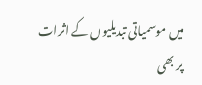میں موسمیاتی تبدیلیوں کے اثرات پر بھی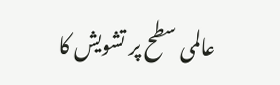عالمی سطح پر تشویش کا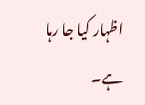اظہار کیا جا رہا ہے۔